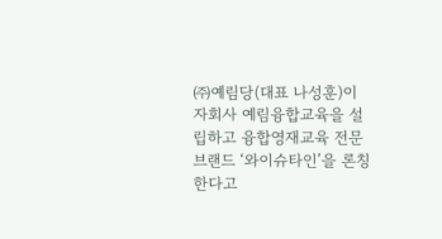㈜예림당(대표 나성훈)이 자회사 예림융합교육을 설립하고 융합영재교육 전문 브랜드 ‘와이슈타인’을 론칭한다고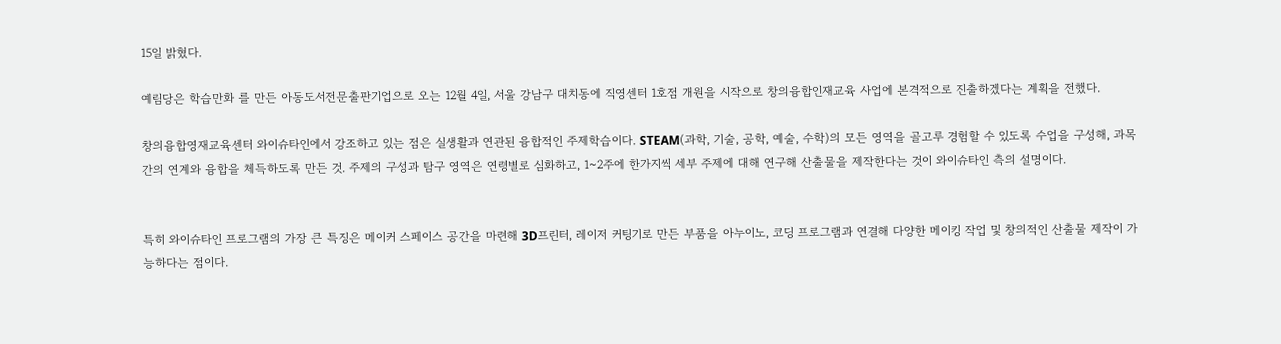15일 밝혔다.

예림당은 학습만화 를 만든 아동도서전문출판기업으로 오는 12월 4일, 서울 강남구 대치동에 직영센터 1호점 개원을 시작으로 창의융합인재교육 사업에 본격적으로 진출하겠다는 계획을 전했다.

창의융합영재교육센터 와이슈타인에서 강조하고 있는 점은 실생활과 연관된 융합적인 주제학습이다. STEAM(과학, 기술, 공학, 예술, 수학)의 모든 영역을 골고루 경험할 수 있도록 수업을 구성해, 과목 간의 연계와 융합을 체득하도록 만든 것. 주제의 구성과 탐구 영역은 연령별로 심화하고, 1~2주에 한가지씩 세부 주제에 대해 연구해 산출물을 제작한다는 것이 와이슈타인 측의 설명이다.


특히 와이슈타인 프로그램의 가장 큰 특징은 메이커 스페이스 공간을 마련해 3D프린터, 레이저 커팅기로 만든 부품을 아누이노, 코딩 프로그램과 연결해 다양한 메이킹 작업 및 창의적인 산출물 제작이 가능하다는 점이다.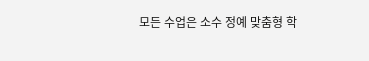모든 수업은 소수 정예 맞춤형 학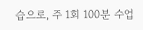습으로, 주 1회 100분 수업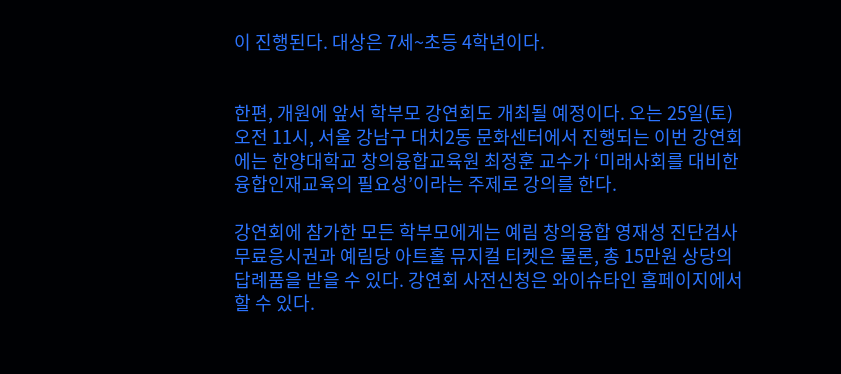이 진행된다. 대상은 7세~초등 4학년이다.


한편, 개원에 앞서 학부모 강연회도 개최될 예정이다. 오는 25일(토) 오전 11시, 서울 강남구 대치2동 문화센터에서 진행되는 이번 강연회에는 한양대학교 창의융합교육원 최정훈 교수가 ‘미래사회를 대비한 융합인재교육의 필요성’이라는 주제로 강의를 한다.

강연회에 참가한 모든 학부모에게는 예림 창의융합 영재성 진단검사 무료응시권과 예림당 아트홀 뮤지컬 티켓은 물론, 총 15만원 상당의 답례품을 받을 수 있다. 강연회 사전신청은 와이슈타인 홈페이지에서 할 수 있다.